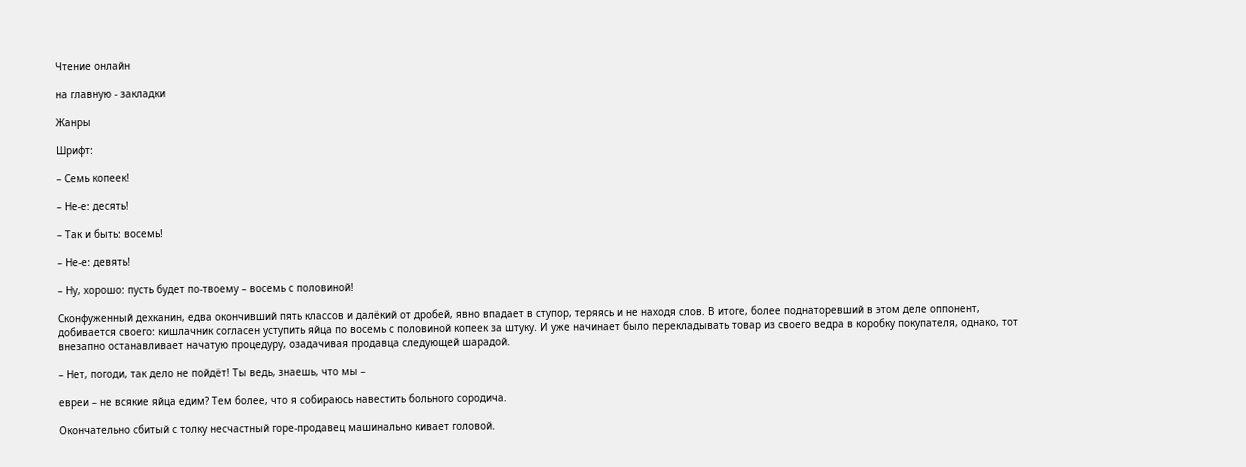Чтение онлайн

на главную - закладки

Жанры

Шрифт:

– Семь копеек!

– Не-е: десять!

– Так и быть: восемь!

– Не-е: девять!

– Ну, хорошо: пусть будет по-твоему – восемь с половиной!

Сконфуженный дехканин, едва окончивший пять классов и далёкий от дробей, явно впадает в ступор, теряясь и не находя слов. В итоге, более поднаторевший в этом деле оппонент, добивается своего: кишлачник согласен уступить яйца по восемь с половиной копеек за штуку. И уже начинает было перекладывать товар из своего ведра в коробку покупателя, однако, тот внезапно останавливает начатую процедуру, озадачивая продавца следующей шарадой.

– Нет, погоди, так дело не пойдёт! Ты ведь, знаешь, что мы –

евреи – не всякие яйца едим? Тем более, что я собираюсь навестить больного сородича.

Окончательно сбитый с толку несчастный горе-продавец машинально кивает головой.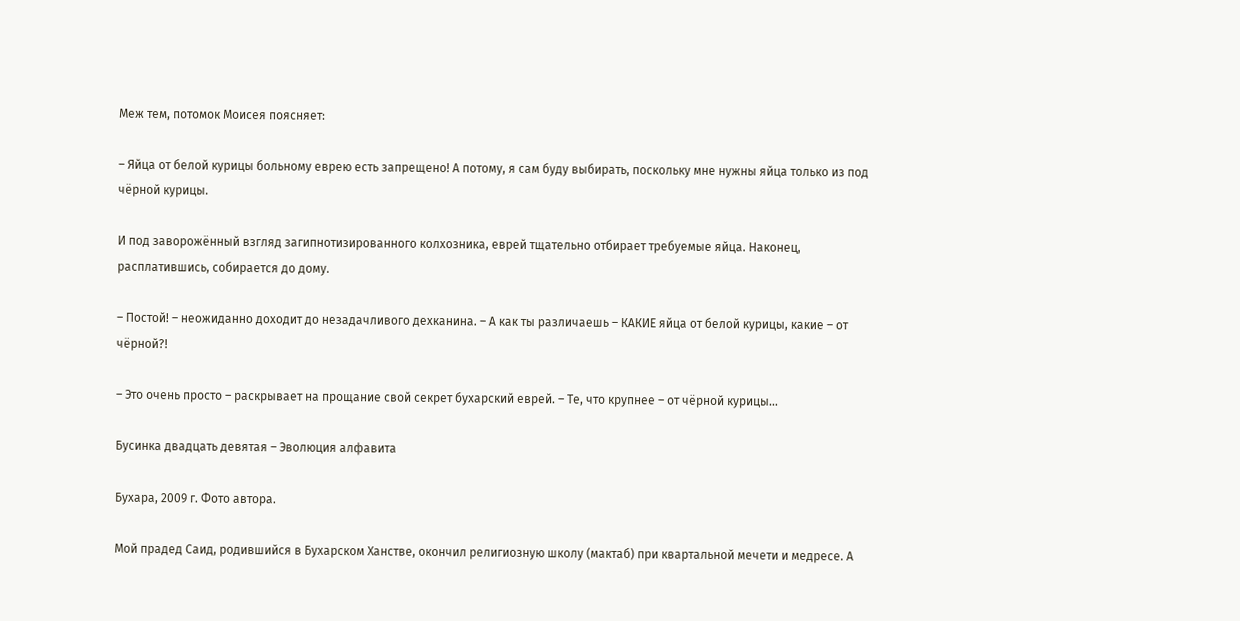Меж тем, потомок Моисея поясняет:

– Яйца от белой курицы больному еврею есть запрещено! А потому, я сам буду выбирать, поскольку мне нужны яйца только из под чёрной курицы.

И под заворожённый взгляд загипнотизированного колхозника, еврей тщательно отбирает требуемые яйца. Наконец, расплатившись, собирается до дому.

– Постой! – неожиданно доходит до незадачливого дехканина. – А как ты различаешь – КАКИЕ яйца от белой курицы, какие – от чёрной?!

– Это очень просто – раскрывает на прощание свой секрет бухарский еврей. – Те, что крупнее – от чёрной курицы…

Бусинка двадцать девятая – Эволюция алфавита

Бухара, 2009 г. Фото автора.

Мой прадед Саид, родившийся в Бухарском Ханстве, окончил религиозную школу (мактаб) при квартальной мечети и медресе. А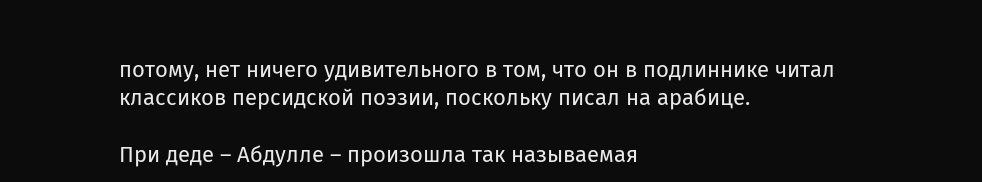потому, нет ничего удивительного в том, что он в подлиннике читал классиков персидской поэзии, поскольку писал на арабице.

При деде – Абдулле – произошла так называемая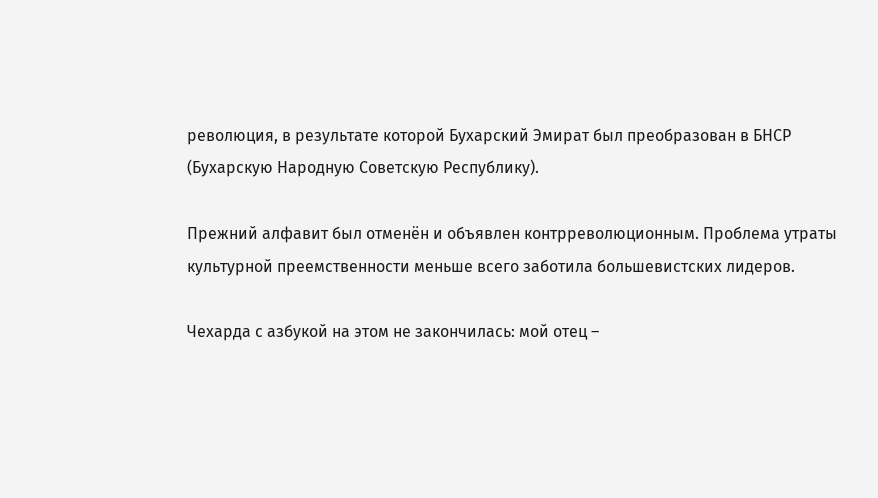революция, в результате которой Бухарский Эмират был преобразован в БНСР (Бухарскую Народную Советскую Республику).

Прежний алфавит был отменён и объявлен контрреволюционным. Проблема утраты культурной преемственности меньше всего заботила большевистских лидеров.

Чехарда с азбукой на этом не закончилась: мой отец –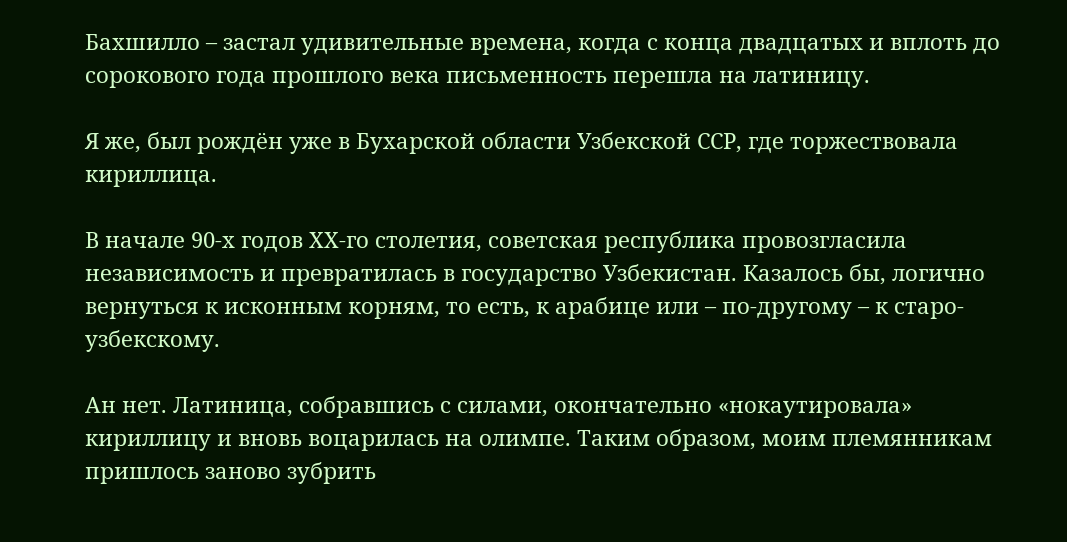Бахшилло – застал удивительные времена, когда с конца двадцатых и вплоть до сорокового года прошлого века письменность перешла на латиницу.

Я же, был рождён уже в Бухарской области Узбекской ССР, где торжествовала кириллица.

В начале 90-х годов ХХ-го столетия, советская республика провозгласила независимость и превратилась в государство Узбекистан. Казалось бы, логично вернуться к исконным корням, то есть, к арабице или – по-другому – к старо-узбекскому.

Ан нет. Латиница, собравшись с силами, окончательно «нокаутировала» кириллицу и вновь воцарилась на олимпе. Таким образом, моим племянникам пришлось заново зубрить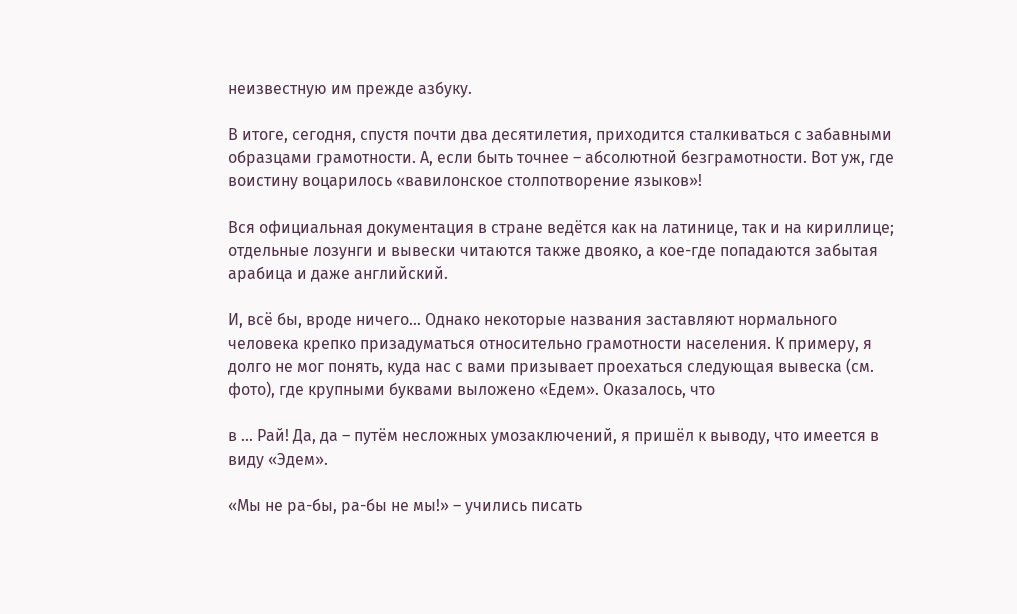неизвестную им прежде азбуку.

В итоге, сегодня, спустя почти два десятилетия, приходится сталкиваться с забавными образцами грамотности. А, если быть точнее – абсолютной безграмотности. Вот уж, где воистину воцарилось «вавилонское столпотворение языков»!

Вся официальная документация в стране ведётся как на латинице, так и на кириллице; отдельные лозунги и вывески читаются также двояко, а кое-где попадаются забытая арабица и даже английский.

И, всё бы, вроде ничего… Однако некоторые названия заставляют нормального человека крепко призадуматься относительно грамотности населения. К примеру, я долго не мог понять, куда нас с вами призывает проехаться следующая вывеска (см. фото), где крупными буквами выложено «Едем». Оказалось, что

в … Рай! Да, да – путём несложных умозаключений, я пришёл к выводу, что имеется в виду «Эдем».

«Мы не ра-бы, ра-бы не мы!» – учились писать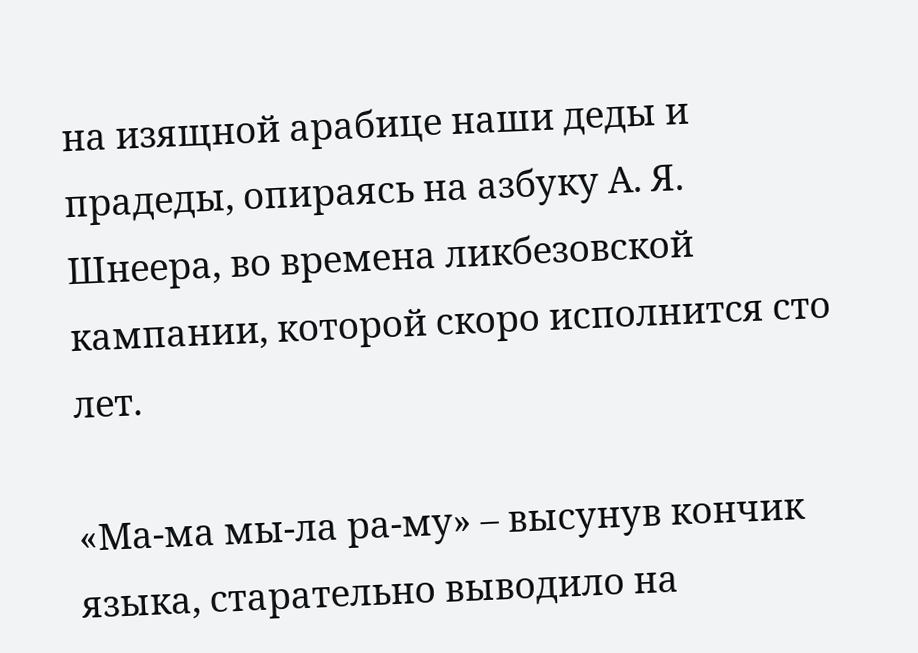на изящной арабице наши деды и прадеды, опираясь на азбуку А. Я. Шнеера, во времена ликбезовской кампании, которой скоро исполнится сто лет.

«Ма-ма мы-ла ра-му» – высунув кончик языка, старательно выводило на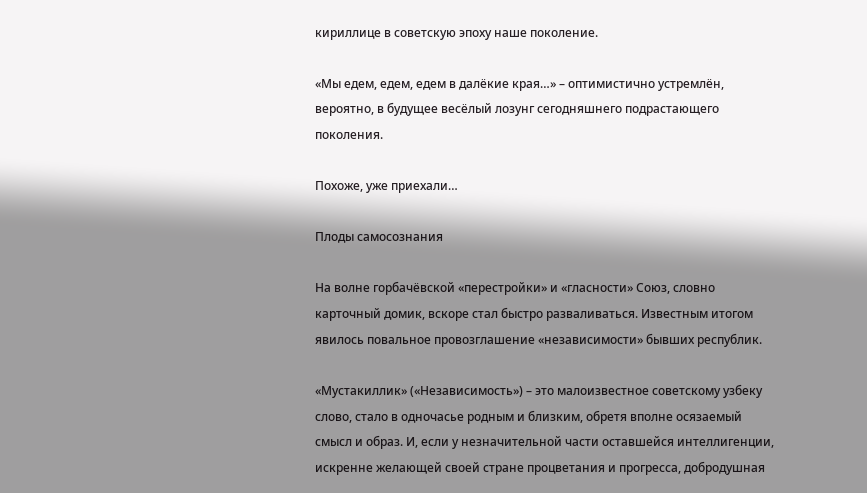кириллице в советскую эпоху наше поколение.

«Мы едем, едем, едем в далёкие края…» – оптимистично устремлён, вероятно, в будущее весёлый лозунг сегодняшнего подрастающего поколения.

Похоже, уже приехали…

Плоды самосознания

На волне горбачёвской «перестройки» и «гласности» Союз, словно карточный домик, вскоре стал быстро разваливаться. Известным итогом явилось повальное провозглашение «независимости» бывших республик.

«Мустакиллик» («Независимость») – это малоизвестное советскому узбеку слово, стало в одночасье родным и близким, обретя вполне осязаемый смысл и образ. И, если у незначительной части оставшейся интеллигенции, искренне желающей своей стране процветания и прогресса, добродушная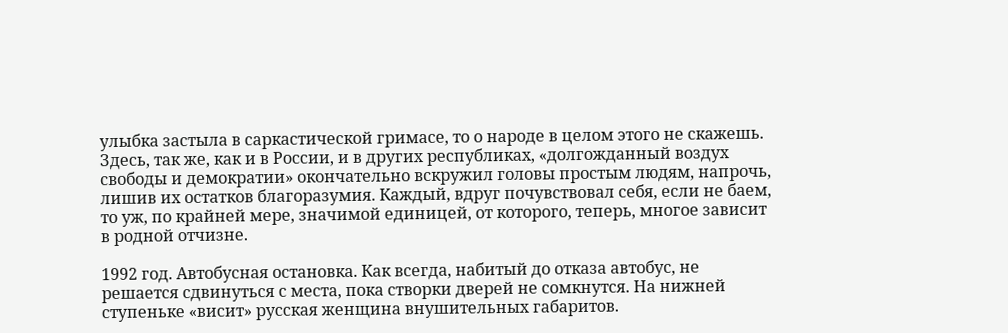улыбка застыла в саркастической гримасе, то о народе в целом этого не скажешь. Здесь, так же, как и в России, и в других республиках, «долгожданный воздух свободы и демократии» окончательно вскружил головы простым людям, напрочь, лишив их остатков благоразумия. Каждый, вдруг почувствовал себя, если не баем, то уж, по крайней мере, значимой единицей, от которого, теперь, многое зависит в родной отчизне.

1992 год. Автобусная остановка. Как всегда, набитый до отказа автобус, не решается сдвинуться с места, пока створки дверей не сомкнутся. На нижней ступеньке «висит» русская женщина внушительных габаритов.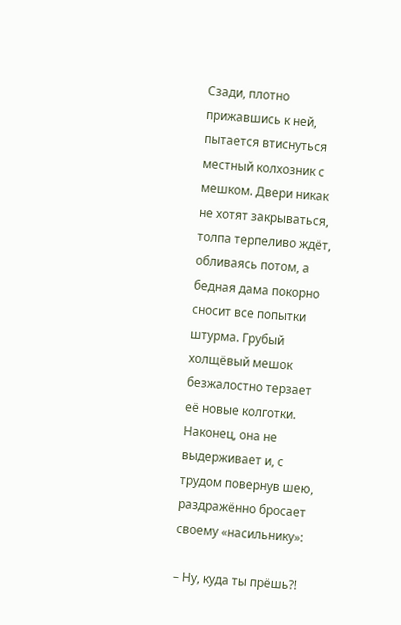Сзади, плотно прижавшись к ней, пытается втиснуться местный колхозник с мешком. Двери никак не хотят закрываться, толпа терпеливо ждёт, обливаясь потом, а бедная дама покорно сносит все попытки штурма. Грубый холщёвый мешок безжалостно терзает её новые колготки. Наконец, она не выдерживает и, с трудом повернув шею, раздражённо бросает своему «насильнику»:

– Ну, куда ты прёшь?!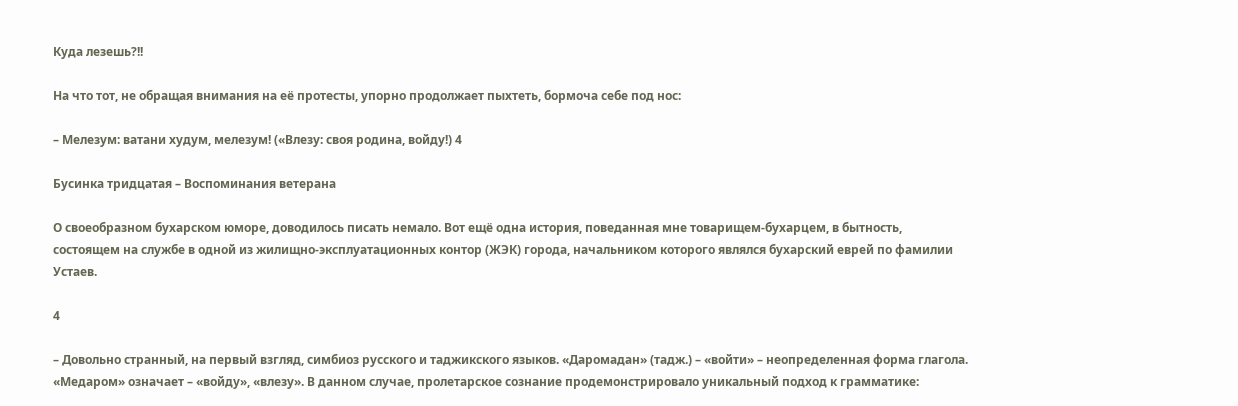Куда лезешь?!!

На что тот, не обращая внимания на её протесты, упорно продолжает пыхтеть, бормоча себе под нос:

– Мелезум: ватани худум, мелезум! («Влезу: своя родина, войду!) 4

Бусинка тридцатая – Воспоминания ветерана

О своеобразном бухарском юморе, доводилось писать немало. Вот ещё одна история, поведанная мне товарищем-бухарцем, в бытность, состоящем на службе в одной из жилищно-эксплуатационных контор (ЖЭК) города, начальником которого являлся бухарский еврей по фамилии Устаев.

4

– Довольно странный, на первый взгляд, симбиоз русского и таджикского языков. «Даромадан» (тадж.) – «войти» – неопределенная форма глагола. «Медаром» означает – «войду», «влезу». В данном случае, пролетарское сознание продемонстрировало уникальный подход к грамматике: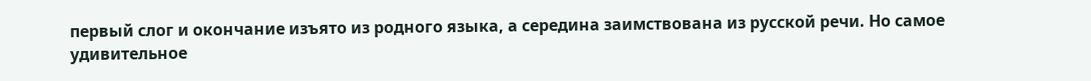первый слог и окончание изъято из родного языка, а середина заимствована из русской речи. Но самое удивительное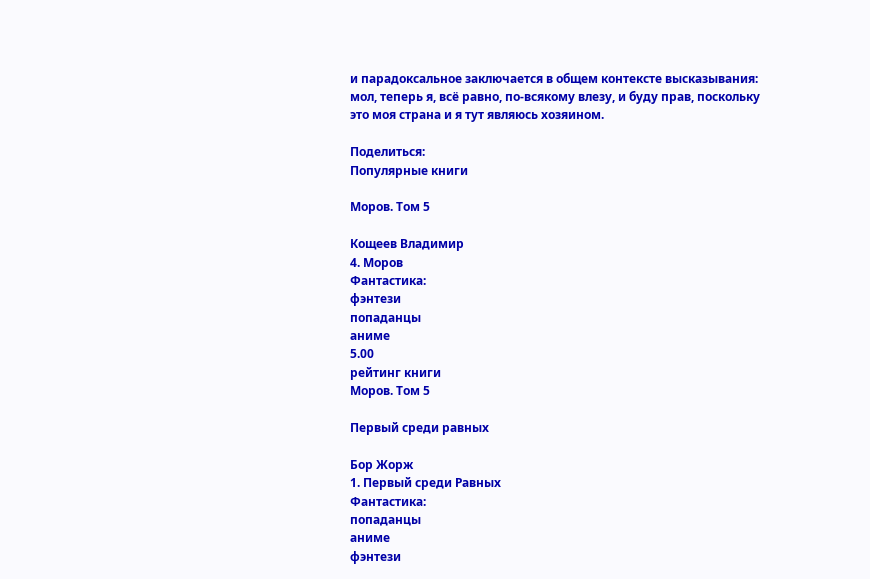и парадоксальное заключается в общем контексте высказывания: мол, теперь я, всё равно, по-всякому влезу, и буду прав, поскольку это моя страна и я тут являюсь хозяином.

Поделиться:
Популярные книги

Моров. Том 5

Кощеев Владимир
4. Моров
Фантастика:
фэнтези
попаданцы
аниме
5.00
рейтинг книги
Моров. Том 5

Первый среди равных

Бор Жорж
1. Первый среди Равных
Фантастика:
попаданцы
аниме
фэнтези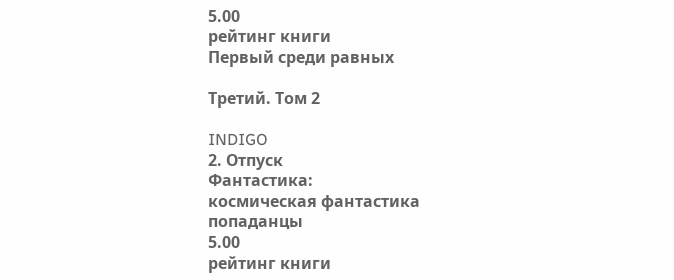5.00
рейтинг книги
Первый среди равных

Третий. Том 2

INDIGO
2. Отпуск
Фантастика:
космическая фантастика
попаданцы
5.00
рейтинг книги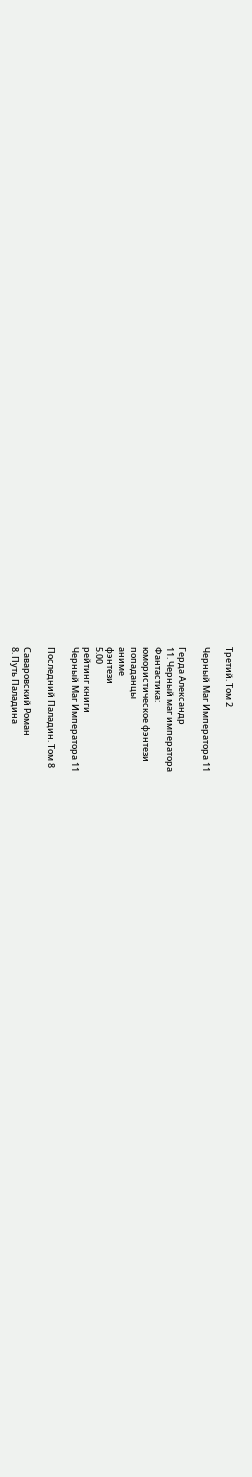Третий. Том 2

Черный Маг Императора 11

Герда Александр
11. Черный маг императора
Фантастика:
юмористическое фэнтези
попаданцы
аниме
фэнтези
5.00
рейтинг книги
Черный Маг Императора 11

Последний Паладин. Том 8

Саваровский Роман
8. Путь Паладина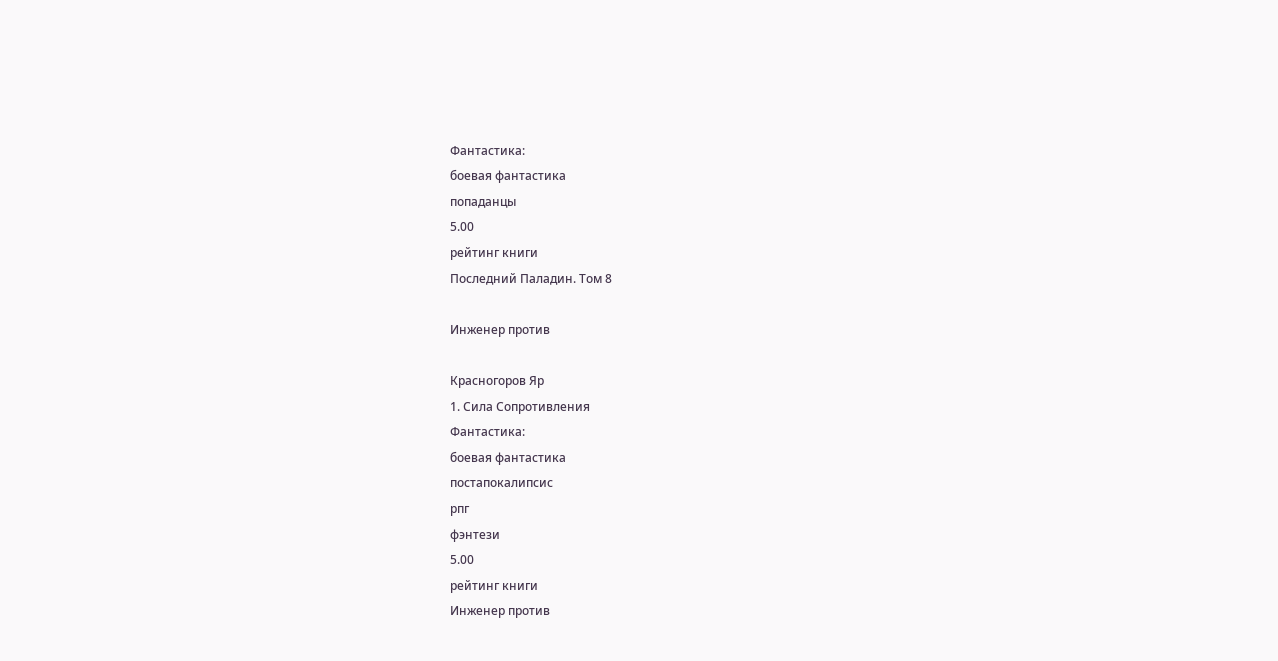Фантастика:
боевая фантастика
попаданцы
5.00
рейтинг книги
Последний Паладин. Том 8

Инженер против

Красногоров Яр
1. Сила Сопротивления
Фантастика:
боевая фантастика
постапокалипсис
рпг
фэнтези
5.00
рейтинг книги
Инженер против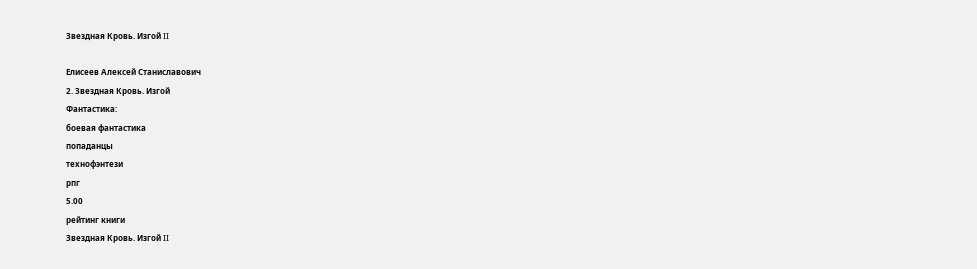Звездная Кровь. Изгой II

Елисеев Алексей Станиславович
2. Звездная Кровь. Изгой
Фантастика:
боевая фантастика
попаданцы
технофэнтези
рпг
5.00
рейтинг книги
Звездная Кровь. Изгой II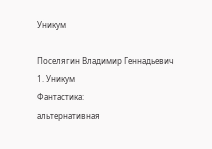Уникум

Поселягин Владимир Геннадьевич
1. Уникум
Фантастика:
альтернативная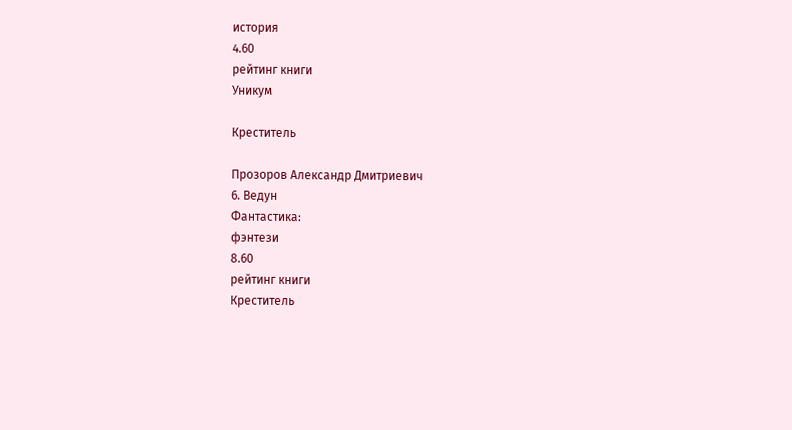история
4.60
рейтинг книги
Уникум

Креститель

Прозоров Александр Дмитриевич
6. Ведун
Фантастика:
фэнтези
8.60
рейтинг книги
Креститель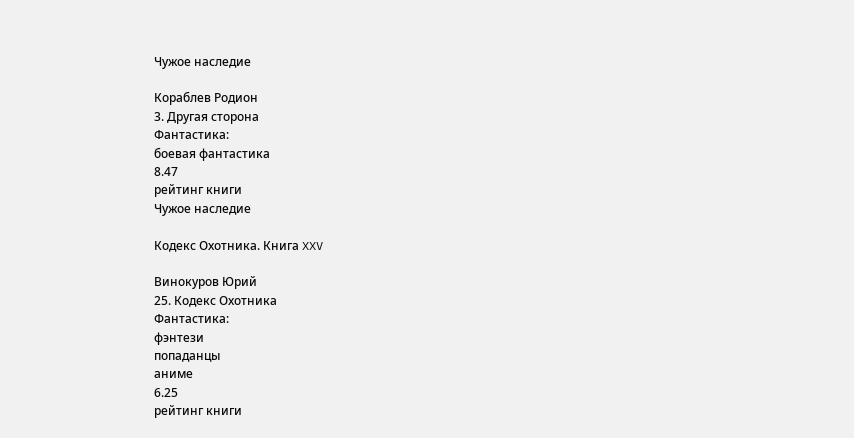Чужое наследие

Кораблев Родион
3. Другая сторона
Фантастика:
боевая фантастика
8.47
рейтинг книги
Чужое наследие

Кодекс Охотника. Книга XXV

Винокуров Юрий
25. Кодекс Охотника
Фантастика:
фэнтези
попаданцы
аниме
6.25
рейтинг книги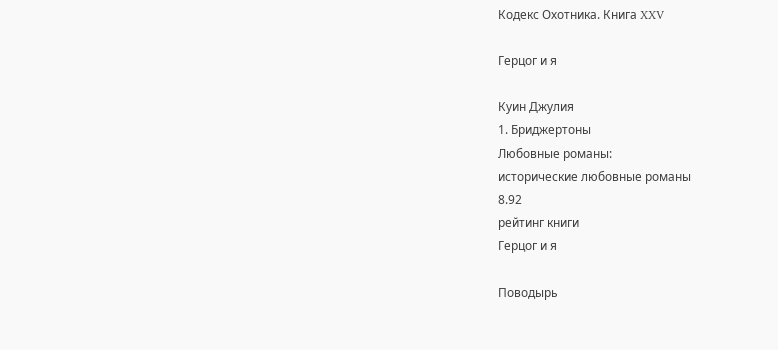Кодекс Охотника. Книга XXV

Герцог и я

Куин Джулия
1. Бриджертоны
Любовные романы:
исторические любовные романы
8.92
рейтинг книги
Герцог и я

Поводырь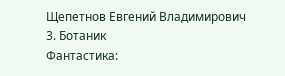Щепетнов Евгений Владимирович
3. Ботаник
Фантастика: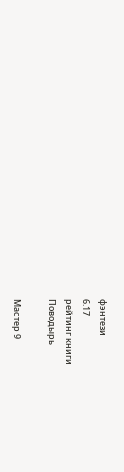фэнтези
6.17
рейтинг книги
Поводырь

Мастер 9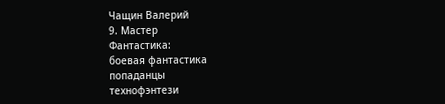Чащин Валерий
9. Мастер
Фантастика:
боевая фантастика
попаданцы
технофэнтези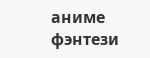аниме
фэнтези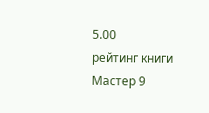5.00
рейтинг книги
Мастер 9